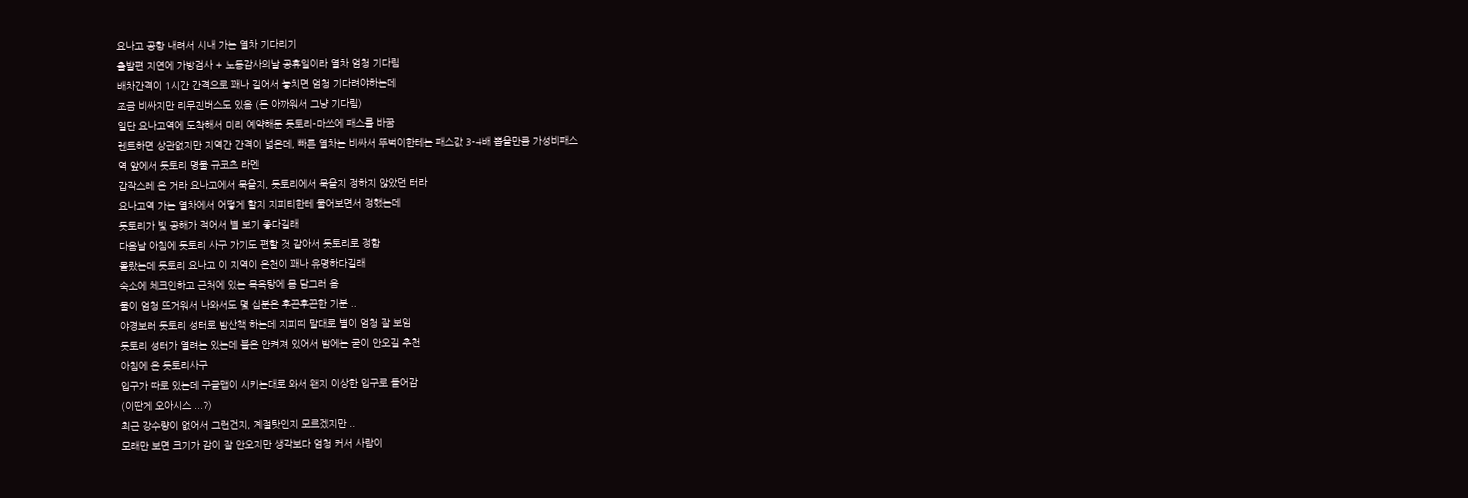요나고 공항 내려서 시내 가는 열차 기다리기
출발편 지연에 가방검사 + 노동감사의날 공휴일이라 열차 엄청 기다림
배차간격이 1시간 간격으로 꽤나 길어서 놓치면 엄청 기다려야하는데
조금 비싸지만 리무진버스도 있음 (돈 아까워서 그냥 기다림)
일단 요나고역에 도착해서 미리 예약해둔 돗토리-마쓰에 패스를 바꿈
렌트하면 상관없지만 지역간 간격이 넓은데, 빠른 열차는 비싸서 뚜벅이한테는 패스값 3-4배 뽑을만큼 가성비패스
역 앞에서 돗토리 명물 규코츠 라멘
갑작스레 온 거라 요나고에서 묵을지, 돗토리에서 묵을지 정하지 않았던 터라
요나고역 가는 열차에서 어떻게 할지 지피티한테 물어보면서 정했는데
돗토리가 빛 공해가 적어서 별 보기 좋다길래
다음날 아침에 돗토리 사구 가기도 편할 것 같아서 돗토리로 정함
몰랐는데 돗토리 요나고 이 지역이 온천이 꽤나 유명하다길래
숙소에 체크인하고 근처에 있는 목욕탕에 몸 담그러 옴
물이 엄청 뜨거워서 나와서도 몇 십분은 후끈후끈한 기분 ..
야경보러 돗토리 성터로 밤산책 하는데 지피띠 말대로 별이 엄청 잘 보임
돗토리 성터가 열려는 있는데 불은 안켜져 있어서 밤에는 굳이 안오길 추천
아침에 온 돗토리사구
입구가 따로 있는데 구글맵이 시키는대로 와서 왠지 이상한 입구로 들어감
(이딴게 오아시스 ...?)
최근 강수량이 없어서 그런건지, 계절탓인지 모르겠지만 ..
모래만 보면 크기가 감이 잘 안오지만 생각보다 엄청 커서 사람이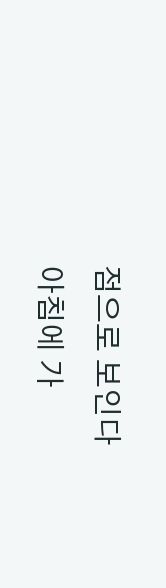점으로 보인다
아침에 가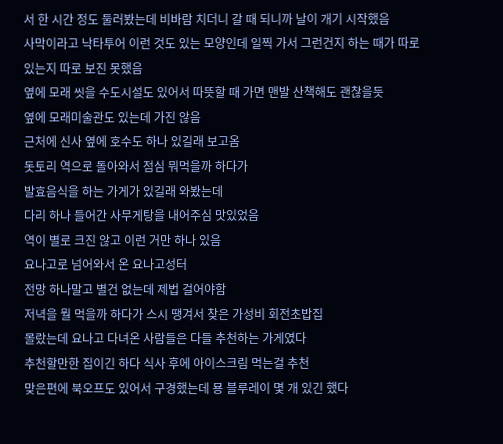서 한 시간 정도 둘러봤는데 비바람 치더니 갈 때 되니까 날이 개기 시작했음
사막이라고 낙타투어 이런 것도 있는 모양인데 일찍 가서 그런건지 하는 때가 따로 있는지 따로 보진 못했음
옆에 모래 씻을 수도시설도 있어서 따뜻할 때 가면 맨발 산책해도 괜찮을듯
옆에 모래미술관도 있는데 가진 않음
근처에 신사 옆에 호수도 하나 있길래 보고옴
돗토리 역으로 돌아와서 점심 뭐먹을까 하다가
발효음식을 하는 가게가 있길래 와봤는데
다리 하나 들어간 사무게탕을 내어주심 맛있었음
역이 별로 크진 않고 이런 거만 하나 있음
요나고로 넘어와서 온 요나고성터
전망 하나말고 별건 없는데 제법 걸어야함
저녁을 뭘 먹을까 하다가 스시 땡겨서 찾은 가성비 회전초밥집
몰랐는데 요나고 다녀온 사람들은 다들 추천하는 가게였다
추천할만한 집이긴 하다 식사 후에 아이스크림 먹는걸 추천
맞은편에 북오프도 있어서 구경했는데 묭 블루레이 몇 개 있긴 했다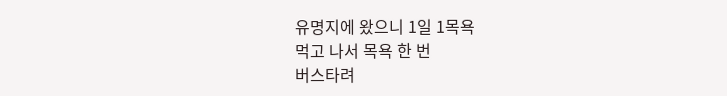유명지에 왔으니 1일 1목욕
먹고 나서 목욕 한 번
버스타려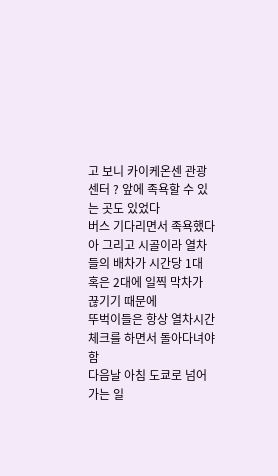고 보니 카이케온센 관광센터 ? 앞에 족욕할 수 있는 곳도 있었다
버스 기다리면서 족욕했다
아 그리고 시골이라 열차들의 배차가 시간당 1대 혹은 2대에 일찍 막차가 끊기기 때문에
뚜벅이들은 항상 열차시간 체크를 하면서 돌아다녀야 함
다음날 아침 도쿄로 넘어가는 일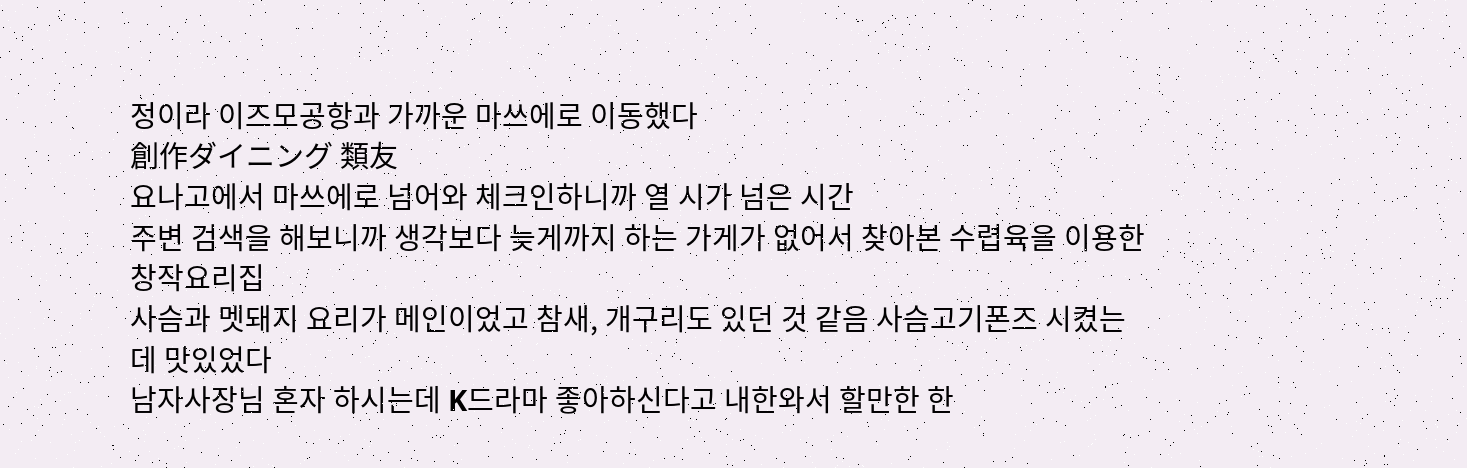정이라 이즈모공항과 가까운 마쓰에로 이동했다
創作ダイニング 類友
요나고에서 마쓰에로 넘어와 체크인하니까 열 시가 넘은 시간
주변 검색을 해보니까 생각보다 늦게까지 하는 가게가 없어서 찾아본 수렵육을 이용한 창작요리집
사슴과 멧돼지 요리가 메인이었고 참새, 개구리도 있던 것 같음 사슴고기폰즈 시켰는데 맛있었다
남자사장님 혼자 하시는데 K드라마 좋아하신다고 내한와서 할만한 한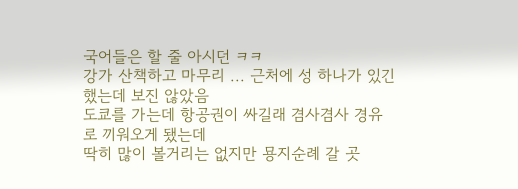국어들은 할 줄 아시던 ㅋㅋ
강가 산책하고 마무리 ... 근처에 성 하나가 있긴 했는데 보진 않았음
도쿄를 가는데 항공권이 싸길래 겸사겸사 경유로 끼워오게 됐는데
딱히 많이 볼거리는 없지만 묭지순례 갈 곳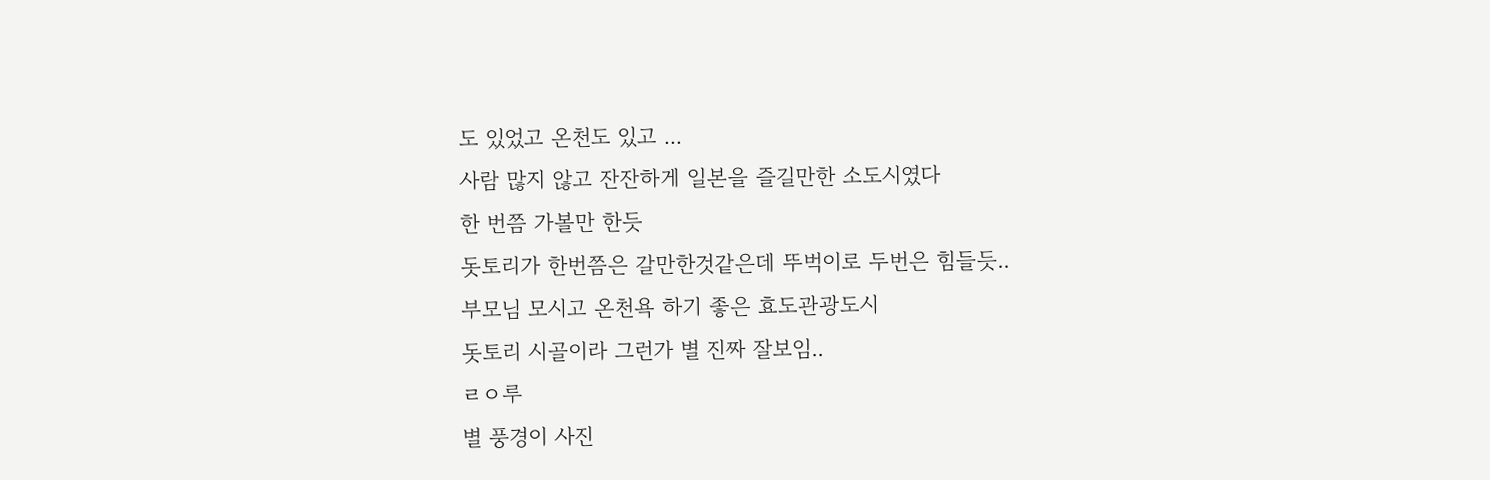도 있었고 온천도 있고 ...
사람 많지 않고 잔잔하게 일본을 즐길만한 소도시였다
한 번쯤 가볼만 한듯
돗토리가 한번쯤은 갈만한것같은데 뚜벅이로 두번은 힘들듯..
부모님 모시고 온천욕 하기 좋은 효도관광도시
돗토리 시골이라 그런가 별 진짜 잘보임..
ㄹㅇ루
별 풍경이 사진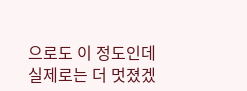으로도 이 정도인데 실제로는 더 멋졌겠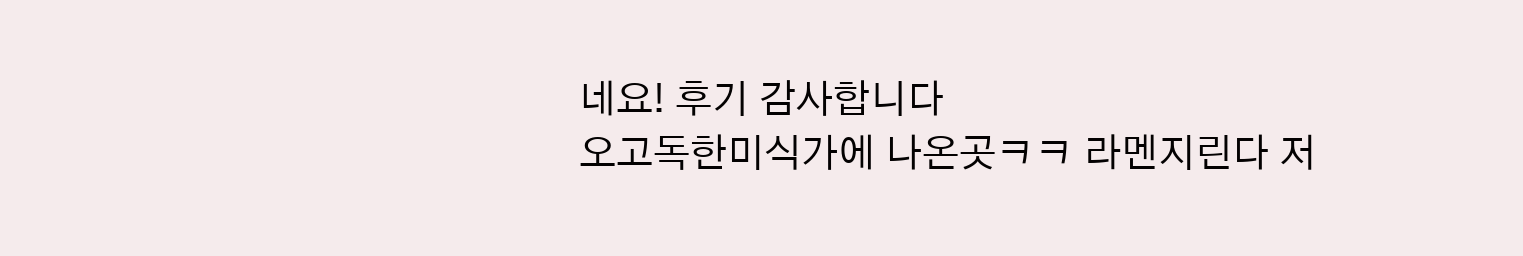네요! 후기 감사합니다
오고독한미식가에 나온곳ㅋㅋ 라멘지린다 저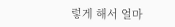렇게 해서 얼마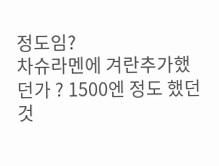정도임?
차슈라멘에 겨란추가했던가 ? 1500엔 정도 했던 것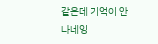같은데 기억이 안나네잉